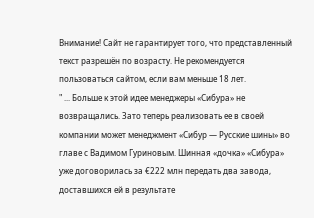Внимание! Сайт не гарантирует того, что представленный текст разрешён по возрасту. Не рекомендуется пользоваться сайтом, если вам меньше 18 лет.
" ... Больше к этой идее менеджеры «Сибура» не возвращались. Зато теперь реализовать ее в своей компании может менеджмент «Сибур — Русские шины» во главе с Вадимом Гуриновым. Шинная «дочка» «Сибура» уже договорилась за €222 млн передать два завода, доставшихся ей в результате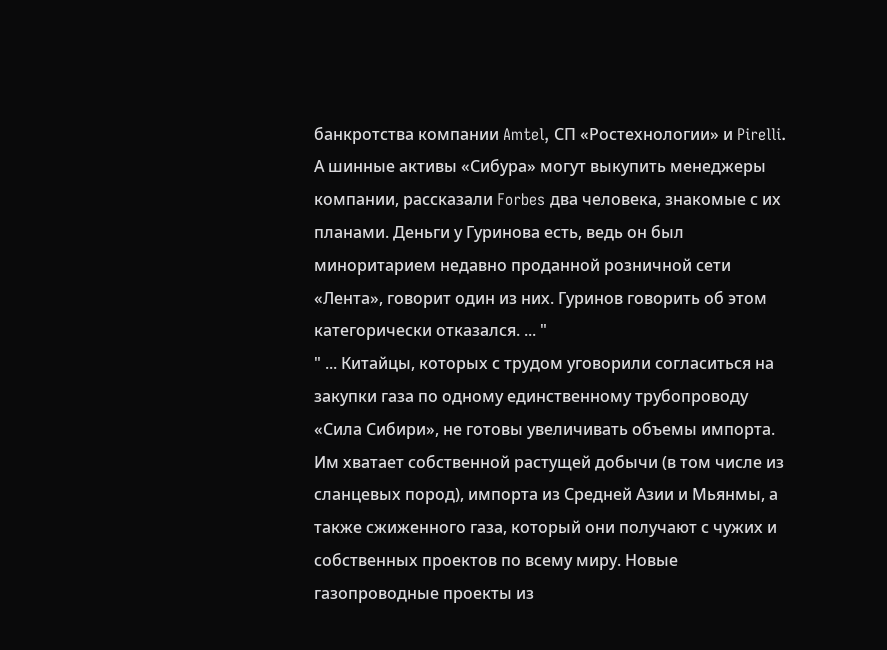банкротства компании Amtel, СП «Ростехнологии» и Pirelli. А шинные активы «Сибура» могут выкупить менеджеры компании, рассказали Forbes два человека, знакомые с их планами. Деньги у Гуринова есть, ведь он был миноритарием недавно проданной розничной сети «Лента», говорит один из них. Гуринов говорить об этом категорически отказался. ... "
" ... Китайцы, которых с трудом уговорили согласиться на закупки газа по одному единственному трубопроводу «Сила Сибири», не готовы увеличивать объемы импорта. Им хватает собственной растущей добычи (в том числе из сланцевых пород), импорта из Средней Азии и Мьянмы, а также сжиженного газа, который они получают с чужих и собственных проектов по всему миру. Новые газопроводные проекты из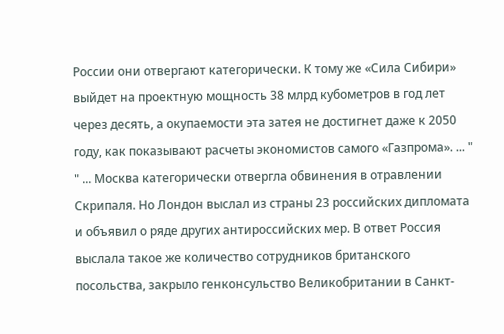России они отвергают категорически. К тому же «Сила Сибири» выйдет на проектную мощность 38 млрд кубометров в год лет через десять, а окупаемости эта затея не достигнет даже к 2050 году, как показывают расчеты экономистов самого «Газпрома». ... "
" ... Москва категорически отвергла обвинения в отравлении Скрипаля. Но Лондон выслал из страны 23 российских дипломата и объявил о ряде других антироссийских мер. В ответ Россия выслала такое же количество сотрудников британского посольства, закрыло генконсульство Великобритании в Санкт-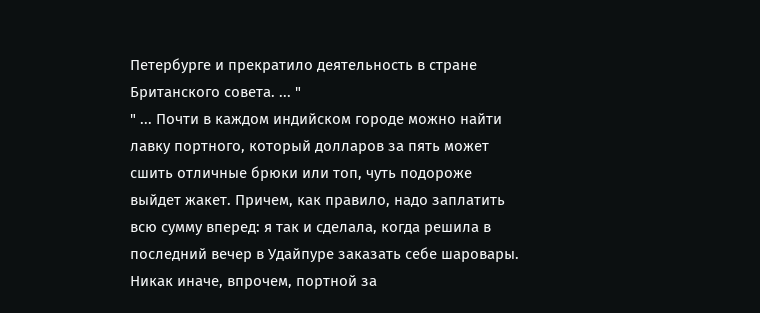Петербурге и прекратило деятельность в стране Британского совета. ... "
" ... Почти в каждом индийском городе можно найти лавку портного, который долларов за пять может сшить отличные брюки или топ, чуть подороже выйдет жакет. Причем, как правило, надо заплатить всю сумму вперед: я так и сделала, когда решила в последний вечер в Удайпуре заказать себе шаровары. Никак иначе, впрочем, портной за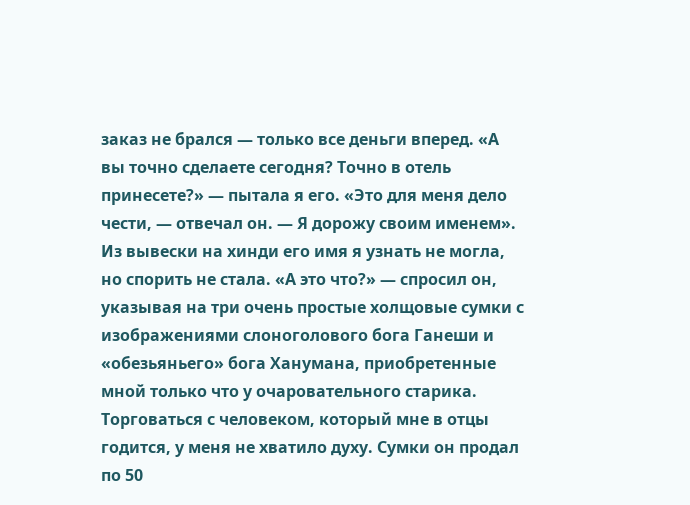заказ не брался — только все деньги вперед. «А вы точно сделаете сегодня? Точно в отель принесете?» — пытала я его. «Это для меня дело чести, — отвечал он. — Я дорожу своим именем». Из вывески на хинди его имя я узнать не могла, но спорить не стала. «А это что?» — спросил он, указывая на три очень простые холщовые сумки с изображениями слоноголового бога Ганеши и «обезьяньего» бога Ханумана, приобретенные мной только что у очаровательного старика. Торговаться с человеком, который мне в отцы годится, у меня не хватило духу. Сумки он продал по 50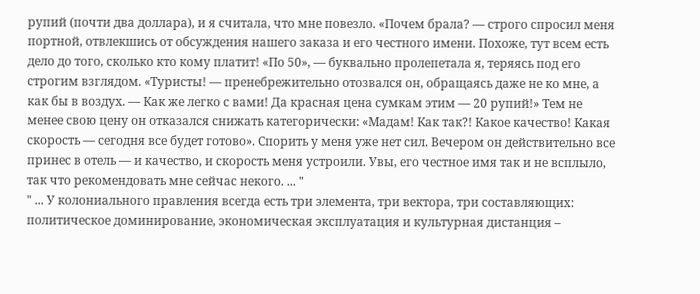рупий (почти два доллара), и я считала, что мне повезло. «Почем брала? — строго спросил меня портной, отвлекшись от обсуждения нашего заказа и его честного имени. Похоже, тут всем есть дело до того, сколько кто кому платит! «По 50», — буквально пролепетала я, теряясь под его строгим взглядом. «Туристы! — пренебрежительно отозвался он, обращаясь даже не ко мне, а как бы в воздух. — Как же легко с вами! Да красная цена сумкам этим — 20 рупий!» Тем не менее свою цену он отказался снижать категорически: «Мадам! Как так?! Какое качество! Какая скорость — сегодня все будет готово». Спорить у меня уже нет сил. Вечером он действительно все принес в отель — и качество, и скорость меня устроили. Увы, его честное имя так и не всплыло, так что рекомендовать мне сейчас некого. ... "
" ... У колониального правления всегда есть три элемента, три вектора, три составляющих: политическое доминирование, экономическая эксплуатация и культурная дистанция –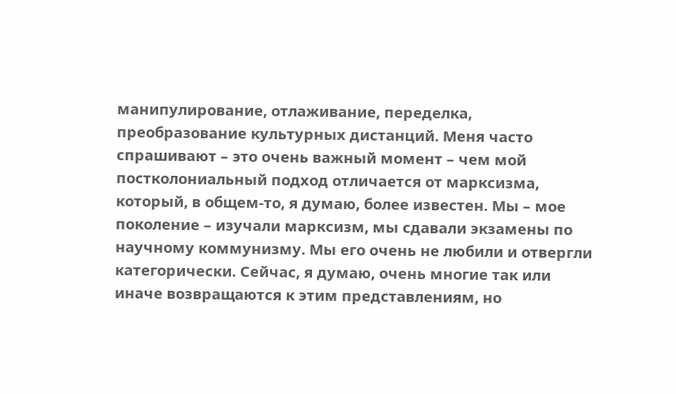манипулирование, отлаживание, переделка, преобразование культурных дистанций. Меня часто спрашивают – это очень важный момент – чем мой постколониальный подход отличается от марксизма, который, в общем-то, я думаю, более известен. Мы – мое поколение – изучали марксизм, мы сдавали экзамены по научному коммунизму. Мы его очень не любили и отвергли категорически. Сейчас, я думаю, очень многие так или иначе возвращаются к этим представлениям, но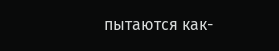пытаются как-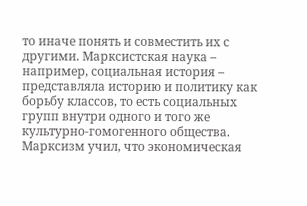то иначе понять и совместить их с другими. Марксистская наука – например, социальная история – представляла историю и политику как борьбу классов, то есть социальных групп внутри одного и того же культурно-гомогенного общества. Марксизм учил, что экономическая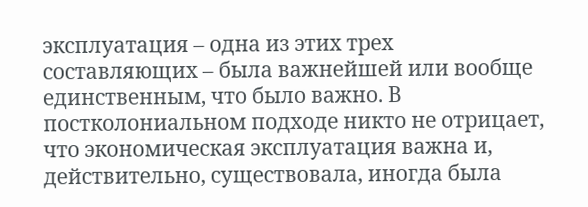эксплуатация – одна из этих трех составляющих – была важнейшей или вообще единственным, что было важно. В постколониальном подходе никто не отрицает, что экономическая эксплуатация важна и, действительно, существовала, иногда была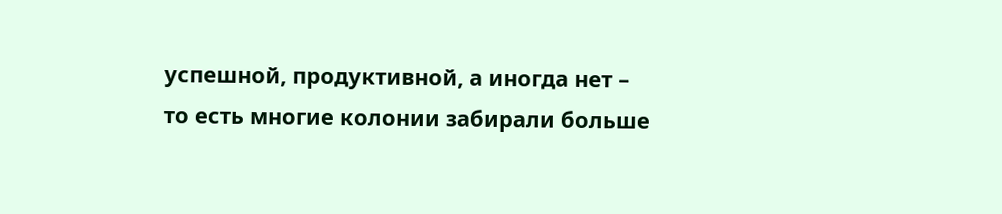успешной, продуктивной, а иногда нет – то есть многие колонии забирали больше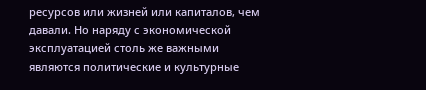ресурсов или жизней или капиталов, чем давали. Но наряду с экономической эксплуатацией столь же важными являются политические и культурные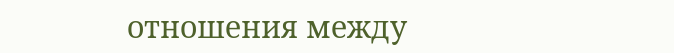отношения между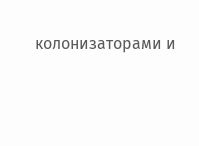колонизаторами и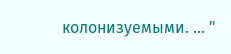колонизуемыми. ... "